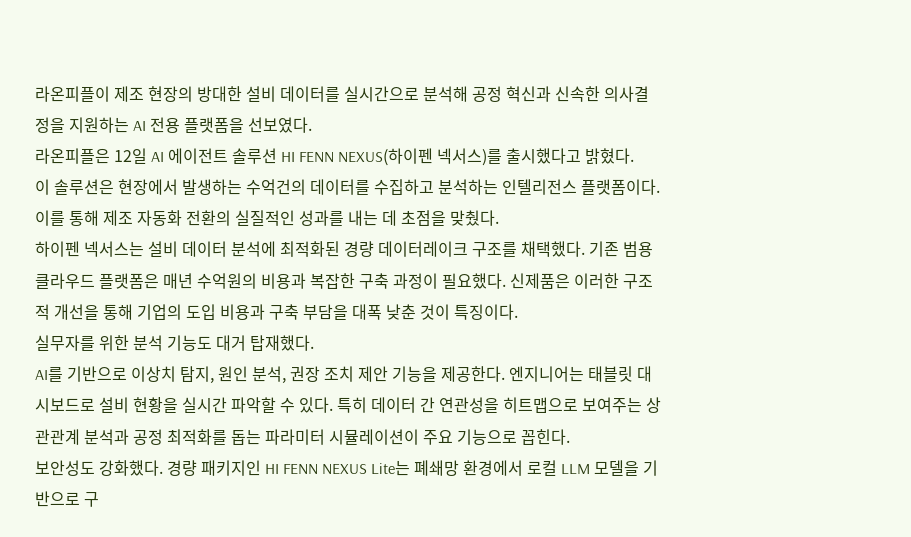라온피플이 제조 현장의 방대한 설비 데이터를 실시간으로 분석해 공정 혁신과 신속한 의사결정을 지원하는 AI 전용 플랫폼을 선보였다.
라온피플은 12일 AI 에이전트 솔루션 HI FENN NEXUS(하이펜 넥서스)를 출시했다고 밝혔다.
이 솔루션은 현장에서 발생하는 수억건의 데이터를 수집하고 분석하는 인텔리전스 플랫폼이다. 이를 통해 제조 자동화 전환의 실질적인 성과를 내는 데 초점을 맞췄다.
하이펜 넥서스는 설비 데이터 분석에 최적화된 경량 데이터레이크 구조를 채택했다. 기존 범용 클라우드 플랫폼은 매년 수억원의 비용과 복잡한 구축 과정이 필요했다. 신제품은 이러한 구조적 개선을 통해 기업의 도입 비용과 구축 부담을 대폭 낮춘 것이 특징이다.
실무자를 위한 분석 기능도 대거 탑재했다.
AI를 기반으로 이상치 탐지, 원인 분석, 권장 조치 제안 기능을 제공한다. 엔지니어는 태블릿 대시보드로 설비 현황을 실시간 파악할 수 있다. 특히 데이터 간 연관성을 히트맵으로 보여주는 상관관계 분석과 공정 최적화를 돕는 파라미터 시뮬레이션이 주요 기능으로 꼽힌다.
보안성도 강화했다. 경량 패키지인 HI FENN NEXUS Lite는 폐쇄망 환경에서 로컬 LLM 모델을 기반으로 구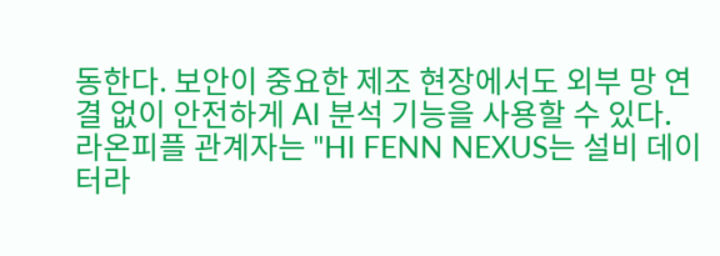동한다. 보안이 중요한 제조 현장에서도 외부 망 연결 없이 안전하게 AI 분석 기능을 사용할 수 있다.
라온피플 관계자는 "HI FENN NEXUS는 설비 데이터라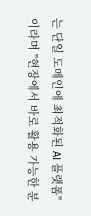는 단일 도메인에 최적화된 AI 플랫폼"이라며 "현장에서 바로 활용 가능한 분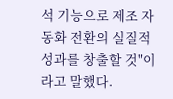석 기능으로 제조 자동화 전환의 실질적 성과를 창출할 것"이라고 말했다.